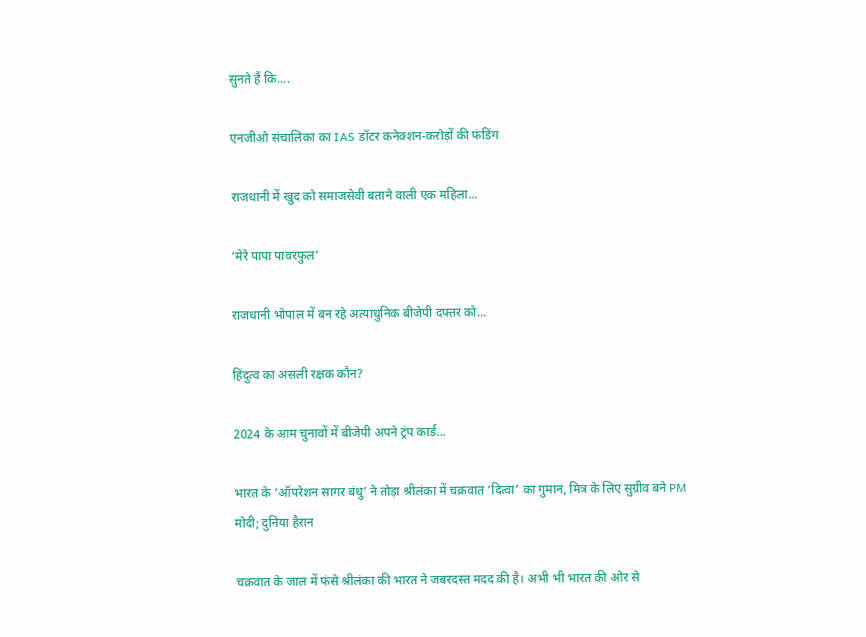सुनते हैं कि....

एनजीओ संचालिका का IAS डॉटर कनेक्शन-करोड़ों की फंडिंग

राजधानी में खुद को समाजसेवी बताने वाली एक महिला...

‘मेरे पापा पावरफुल’

राजधानी भोपाल में बन रहे अत्याधुनिक बीजेपी दफ्तर को...

हिंदुत्व का असली रक्षक कौन?

2024 के आम चुनावों में बीजेपी अपने ट्रंप कार्ड...

भारत के ‘ऑपरेशन सागर बंधु’ ने तोड़ा श्रीलंका में चक्रवात ‘दित्वा’ का गुमान, मित्र के लिए सुग्रीव बने PM मोदी; दुनिया हैरान

चक्रवात के जाल में फंसे श्रीलंका की भारत ने जबरदस्त मदद की है। अभी भी भारत की ओर से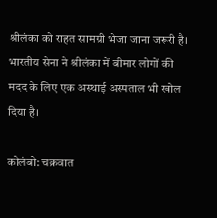श्रीलंका को राहत सामग्री भेजा जाना जरूरी है। भारतीय सेना ने श्रीलंका में बीमार लोगों की मदद के लिए एक अस्थाई अस्पताल भी खोल दिया है।

कोलंबो: चक्रवात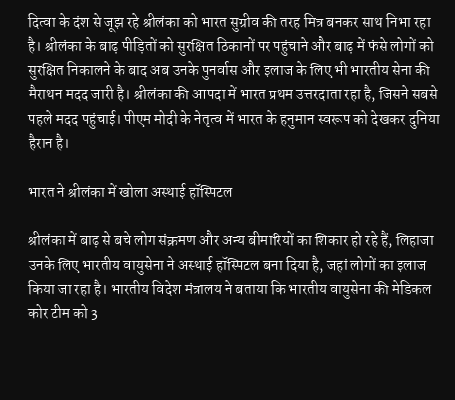दित्वा के दंश से जूझ रहे श्रीलंका को भारत सुग्रीव की तरह मित्र बनकर साथ निभा रहा है। श्रीलंका के बाढ़ पीड़ितों को सुरक्षित ठिकानों पर पहुंचाने और बाढ़ में फंसे लोगों को सुरक्षित निकालने के बाद अब उनके पुनर्वास और इलाज के लिए भी भारतीय सेना की मैराथन मदद जारी है। श्रीलंका की आपदा में भारत प्रथम उत्तरदाता रहा है, जिसने सबसे पहले मदद पहुंचाई। पीएम मोदी के नेतृत्व में भारत के हनुमान स्वरूप को देखकर दुनिया हैरान है।

भारत ने श्रीलंका में खोला अस्थाई हॉस्पिटल

श्रीलंका में बाढ़ से बचे लोग संक्रमण और अन्य बीमारियों का शिकार हो रहे हैं, लिहाजा उनके लिए भारतीय वायुसेना ने अस्थाई हॉस्पिटल बना दिया है, जहां लोगों का इलाज किया जा रहा है। भारतीय विदेश मंत्रालय ने बताया कि भारतीय वायुसेना की मेडिकल कोर टीम को 3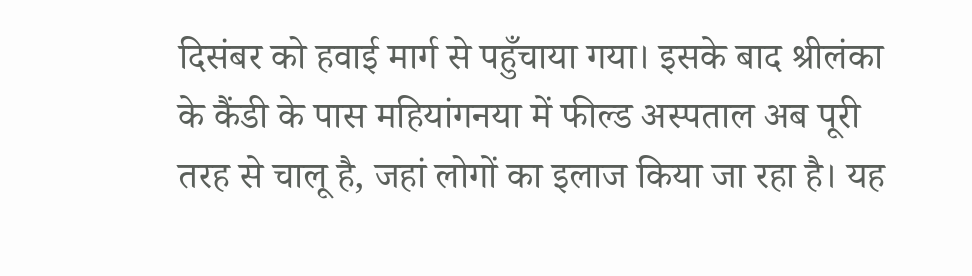दिसंबर को हवाई मार्ग से पहुँचाया गया। इसके बाद श्रीलंका के कैंडी के पास महियांगनया में फील्ड अस्पताल अब पूरी तरह से चालू है, जहां लोगों का इलाज किया जा रहा है। यह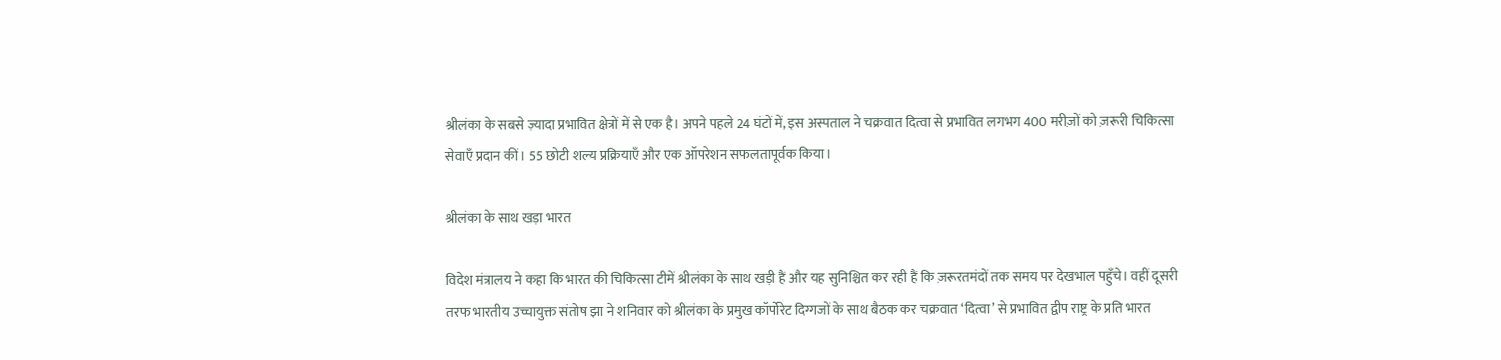श्रीलंका के सबसे ज़्यादा प्रभावित क्षेत्रों में से एक है। अपने पहले 24 घंटों में, इस अस्पताल ने चक्रवात दित्वा से प्रभावित लगभग 400 मरीज़ों को ज़रूरी चिकित्सा सेवाएँ प्रदान कीं। 55 छोटी शल्य प्रक्रियाएँ और एक ऑपरेशन सफलतापूर्वक किया।

श्रीलंका के साथ खड़ा भारत

विदेश मंत्रालय ने कहा कि भारत की चिकित्सा टीमें श्रीलंका के साथ खड़ी हैं और यह सुनिश्चित कर रही हैं कि ज़रूरतमंदों तक समय पर देखभाल पहुँचे। वहीं दूसरी तरफ भारतीय उच्चायुक्त संतोष झा ने शनिवार को श्रीलंका के प्रमुख कॉर्पोरेट दिग्गजों के साथ बैठक कर चक्रवात ‘दित्वा’ से प्रभावित द्वीप राष्ट्र के प्रति भारत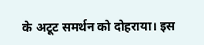के अटूट समर्थन को दोहराया। इस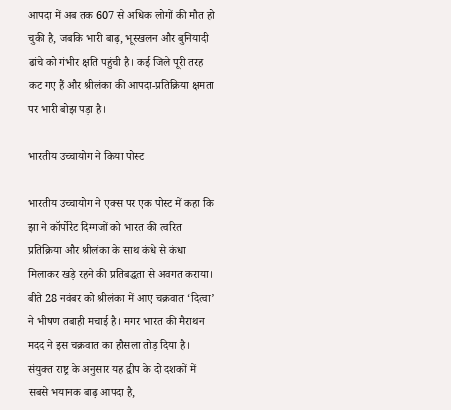आपदा में अब तक 607 से अधिक लोगों की मौत हो चुकी है, जबकि भारी बाढ़, भूस्खलन और बुनियादी ढांचे को गंभीर क्षति पहुंची है। कई जिले पूरी तरह कट गए हैं और श्रीलंका की आपदा-प्रतिक्रिया क्षमता पर भारी बोझ पड़ा है।

भारतीय उच्चायोग ने किया पोस्ट

भारतीय उच्चायोग ने एक्स पर एक पोस्ट में कहा कि झा ने कॉर्पोरेट दिग्गजों को भारत की त्वरित प्रतिक्रिया और श्रीलंका के साथ कंधे से कंधा मिलाकर खड़े रहने की प्रतिबद्धता से अवगत कराया। बीते 28 नवंबर को श्रीलंका में आए चक्रवात ‘दित्वा’ ने भीषण तबाही मचाई है। मगर भारत की मैराथन मदद ने इस चक्रवात का हौसला तोड़ दिया है। संयुक्त राष्ट्र के अनुसार यह द्वीप के दो दशकों में सबसे भयानक बाढ़ आपदा है,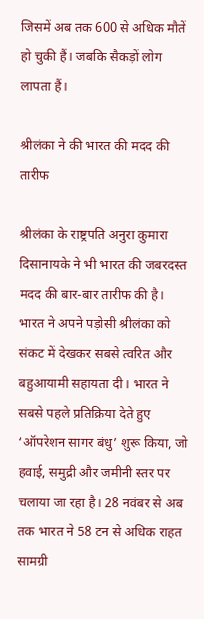जिसमें अब तक 600 से अधिक मौतें हो चुकी हैं। जबकि सैकड़ों लोग लापता हैं।

श्रीलंका ने की भारत की मदद की तारीफ

श्रीलंका के राष्ट्रपति अनुरा कुमारा दिसानायके ने भी भारत की जबरदस्त मदद की बार-बार तारीफ की है। भारत ने अपने पड़ोसी श्रीलंका को संकट में देखकर सबसे त्वरित और बहुआयामी सहायता दी। भारत ने सबसे पहले प्रतिक्रिया देते हुए ‘ऑपरेशन सागर बंधु’ शुरू किया, जो हवाई, समुद्री और जमीनी स्तर पर चलाया जा रहा है। 28 नवंबर से अब तक भारत ने 58 टन से अधिक राहत सामग्री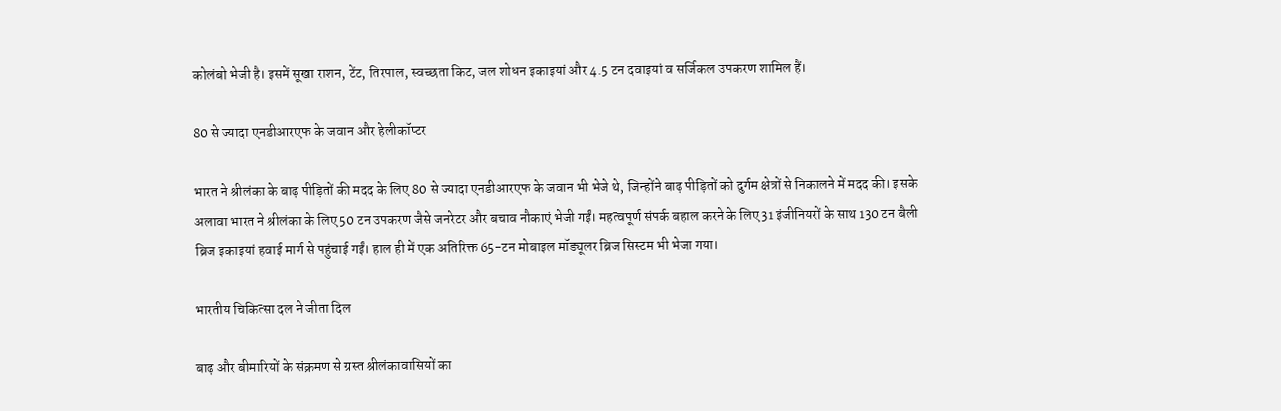कोलंबो भेजी है। इसमें सूखा राशन, टेंट, तिरपाल, स्वच्छता किट, जल शोधन इकाइयां और 4.5 टन दवाइयां व सर्जिकल उपकरण शामिल हैं।

80 से ज्यादा एनडीआरएफ के जवान और हेलीकॉप्टर

भारत ने श्रीलंका के बाढ़ पीड़ितों की मदद के लिए 80 से ज्यादा एनडीआरएफ के जवान भी भेजे थे, जिन्होंने बाढ़ पीड़ितों को दुर्गम क्षेत्रों से निकालने में मदद की। इसके अलावा भारत ने श्रीलंका के लिए 50 टन उपकरण जैसे जनरेटर और बचाव नौकाएं भेजी गईं। महत्वपूर्ण संपर्क बहाल करने के लिए 31 इंजीनियरों के साथ 130 टन बैली ब्रिज इकाइयां हवाई मार्ग से पहुंचाई गईं। हाल ही में एक अतिरिक्त 65-टन मोबाइल मॉड्यूलर ब्रिज सिस्टम भी भेजा गया।

भारतीय चिकित्सा दल ने जीता दिल

बाढ़ और बीमारियों के संक्रमण से ग्रस्त श्रीलंकावासियों का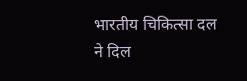भारतीय चिकित्सा दल ने दिल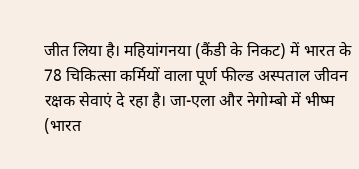जीत लिया है। महियांगनया (कैंडी के निकट) में भारत के 78 चिकित्सा कर्मियों वाला पूर्ण फील्ड अस्पताल जीवन रक्षक सेवाएं दे रहा है। जा-एला और नेगोम्बो में भीष्म (भारत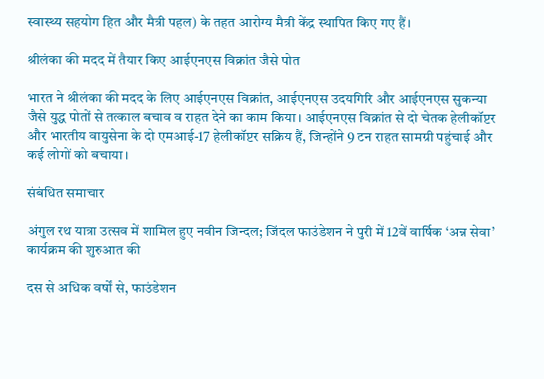स्वास्थ्य सहयोग हित और मैत्री पहल) के तहत आरोग्य मैत्री केंद्र स्थापित किए गए हैं।

श्रीलंका की मदद में तैयार किए आईएनएस विक्रांत जैसे पोत

भारत ने श्रीलंका की मदद के लिए आईएनएस विक्रांत, आईएनएस उदयगिरि और आईएनएस सुकन्या जैसे युद्ध पोतों से तत्काल बचाव व राहत देने का काम किया। आईएनएस विक्रांत से दो चेतक हेलीकॉप्टर और भारतीय वायुसेना के दो एमआई-17 हेलीकॉप्टर सक्रिय हैं, जिन्होंने 9 टन राहत सामग्री पहुंचाई और कई लोगों को बचाया।

संबंधित समाचार

अंगुल रथ यात्रा उत्सव में शामिल हुए नवीन जिन्दल; जिंदल फाउंडेशन ने पुरी में 12वें वार्षिक ‘अन्न सेवा’ कार्यक्रम की शुरुआत की

दस से अधिक वर्षों से, फाउंडेशन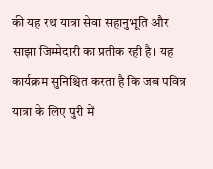की यह रथ यात्रा सेवा सहानुभूति और साझा जिम्मेदारी का प्रतीक रही है। यह कार्यक्रम सुनिश्चित करता है कि जब पवित्र यात्रा के लिए पुरी में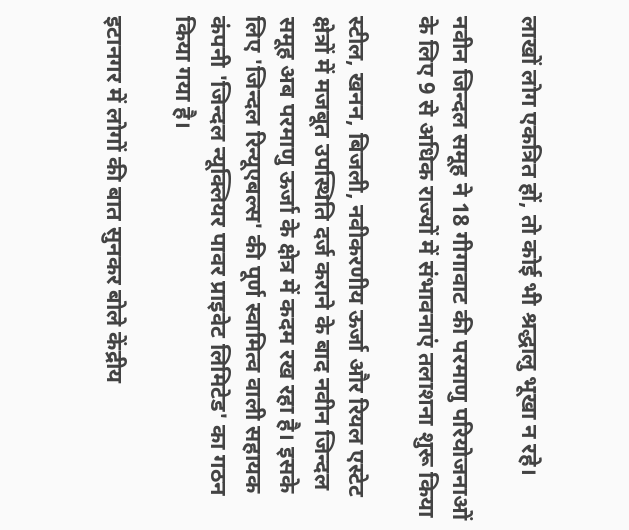लाखों लोग एकत्रित हों, तो कोई भी श्रद्धालु भूखा न रहे।

नवीन जिन्दल समूह ने 18 गीगावाट की परमाणु परियोजनाओं के लिए 9 से अधिक राज्यों में संभावनाएं तलाशना शुरू किया

स्टील, खनन, बिजली, नवीकरणीय ऊर्जा और रियल एस्टेट क्षेत्रों में मजबूत उपस्थिति दर्ज कराने के बाद नवीन जिन्दल समूह अब परमाणु ऊर्जा के क्षेत्र में कदम रख रहा है। इसके लिए 'जिन्दल रिन्यूएबल्स' की पूर्ण स्वामित्व वाली सहायक कंपनी 'जिन्दल न्यूक्लियर पावर प्राइवेट लिमिटेड' का गठन किया गया है।

इटानगर में लोगों की बात सुनकर बोले केंद्रीय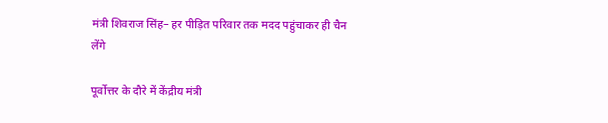मंत्री शिवराज सिंह– हर पीड़ित परिवार तक मदद पहुंचाकर ही चैन लेंगे

पूर्वोत्तर के दौरे में केंद्रीय मंत्री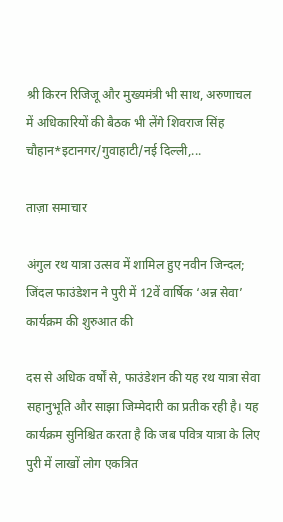श्री किरन रिजिजू और मुख्यमंत्री भी साथ, अरुणाचल में अधिकारियों की बैठक भी लेंगे शिवराज सिंह चौहान*इटानगर/गुवाहाटी/नई दिल्ली,...

ताज़ा समाचार

अंगुल रथ यात्रा उत्सव में शामिल हुए नवीन जिन्दल; जिंदल फाउंडेशन ने पुरी में 12वें वार्षिक ‘अन्न सेवा’ कार्यक्रम की शुरुआत की

दस से अधिक वर्षों से, फाउंडेशन की यह रथ यात्रा सेवा सहानुभूति और साझा जिम्मेदारी का प्रतीक रही है। यह कार्यक्रम सुनिश्चित करता है कि जब पवित्र यात्रा के लिए पुरी में लाखों लोग एकत्रित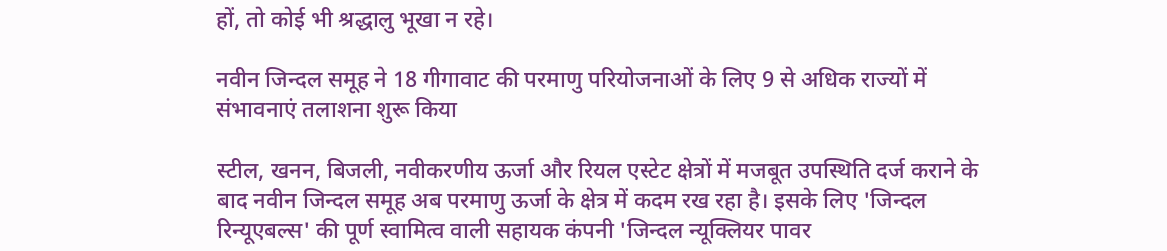हों, तो कोई भी श्रद्धालु भूखा न रहे।

नवीन जिन्दल समूह ने 18 गीगावाट की परमाणु परियोजनाओं के लिए 9 से अधिक राज्यों में संभावनाएं तलाशना शुरू किया

स्टील, खनन, बिजली, नवीकरणीय ऊर्जा और रियल एस्टेट क्षेत्रों में मजबूत उपस्थिति दर्ज कराने के बाद नवीन जिन्दल समूह अब परमाणु ऊर्जा के क्षेत्र में कदम रख रहा है। इसके लिए 'जिन्दल रिन्यूएबल्स' की पूर्ण स्वामित्व वाली सहायक कंपनी 'जिन्दल न्यूक्लियर पावर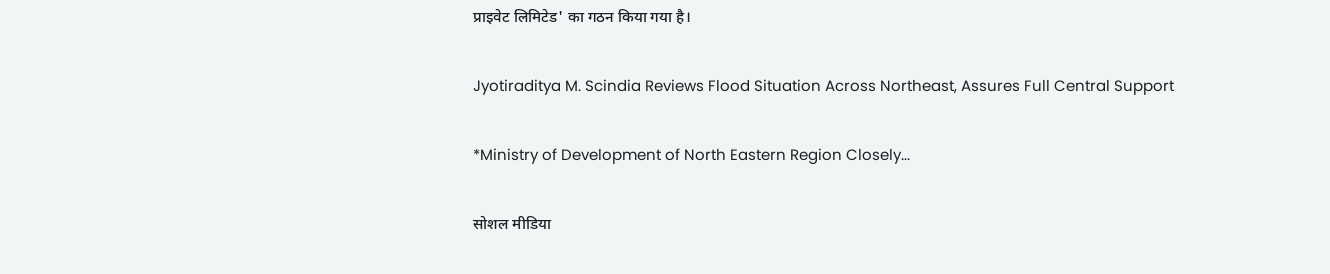प्राइवेट लिमिटेड' का गठन किया गया है।

Jyotiraditya M. Scindia Reviews Flood Situation Across Northeast, Assures Full Central Support

*Ministry of Development of North Eastern Region Closely...

सोशल मीडिया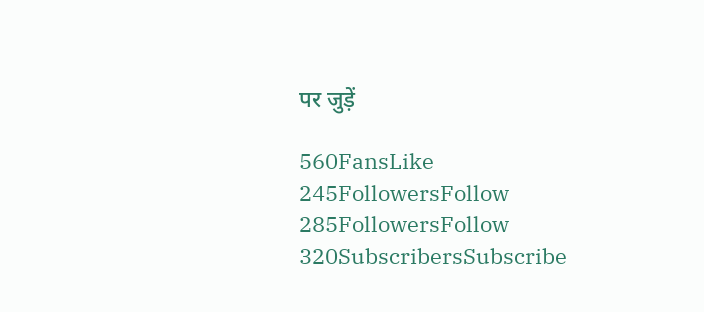पर जुड़ें

560FansLike
245FollowersFollow
285FollowersFollow
320SubscribersSubscribe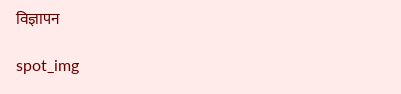विज्ञापन

spot_img